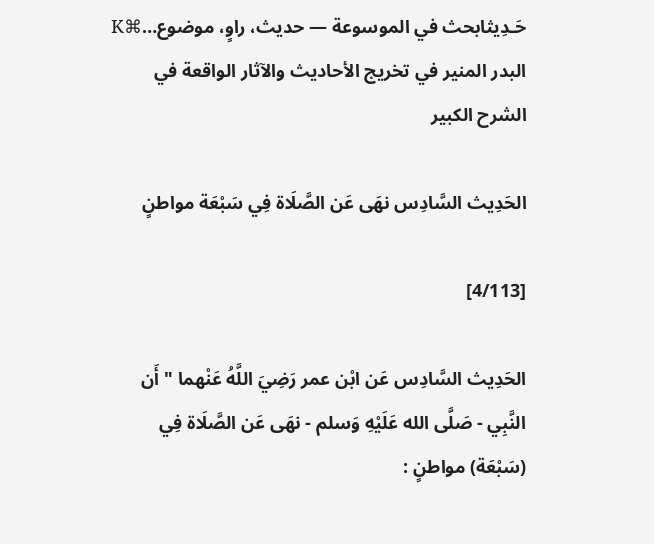حَـدِيثابحث في الموسوعة — حديث، راوٍ، موضوع…⌘K
البدر المنير في تخريج الأحاديث والآثار الواقعة في الشرح الكبير

الحَدِيث السَّادِس نهَى عَن الصَّلَاة فِي سَبْعَة مواطنٍ

[4/113]

الحَدِيث السَّادِس عَن ابْن عمر رَضِيَ اللَّهُ عَنْهما " أَن النَّبِي - صَلَّى الله عَلَيْهِ وَسلم - نهَى عَن الصَّلَاة فِي (سَبْعَة) مواطنٍ :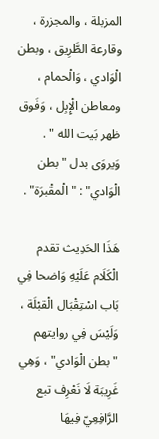المزبلة ، والمجزرة ، وقارعة الطَّرِيق ، وبطن الْوَادي ، وَالْحمام ، ومعاطن الْإِبِل ، وَفَوق ظهر بَيت الله " . وَيروَى بدل "بطن الْوَادي" : "الْمقْبرَة" .

هَذَا الحَدِيث تقدم الْكَلَام عَلَيْهِ وَاضحا فِي بَاب اسْتِقْبَال الْقبْلَة ، وَلَيْسَ فِي روايتهم "بطن الْوَادي" ، وَهِي غَرِيبَة لَا نَعْرِف تبع الرَّافِعِيّ فِيهَا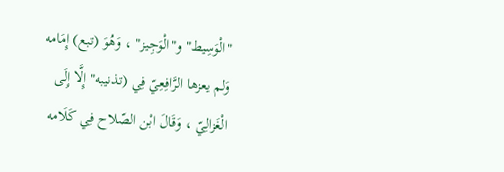"الْوَسِيط" و"الْوَجِيز" ، وَهُوَ (تبع) إِمَامه وَلم يعزها الرَّافِعِيّ فِي (تذنيبه" إِلَّا إِلَى الْغَزالِيّ ، وَقَالَ ابْن الصّلاح فِي كَلَامه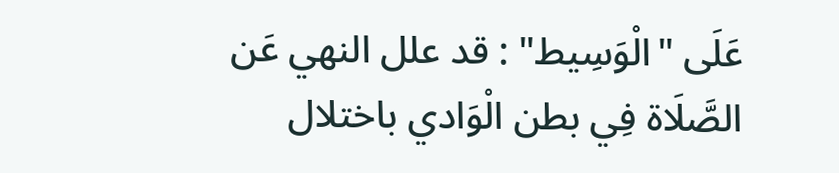عَلَى "الْوَسِيط" : قد علل النهي عَن الصَّلَاة فِي بطن الْوَادي باختلال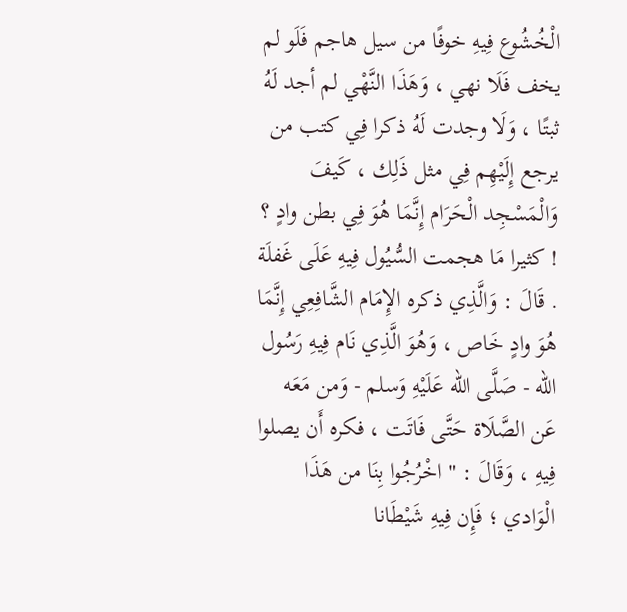الْخُشُوع فِيهِ خوفًا من سيل هاجم فَلَو لم يخف فَلَا نهي ، وَهَذَا النَّهْي لم أجد لَهُ ثبتًا ، وَلَا وجدت لَهُ ذكرا فِي كتب من يرجع إِلَيْهِم فِي مثل ذَلِك ، كَيفَ وَالْمَسْجِد الْحَرَام إِنَّمَا هُوَ فِي بطن وادٍ ؟ ! كثيرا مَا هجمت السُّيُول فِيهِ عَلَى غَفلَة . قَالَ : وَالَّذِي ذكره الإِمَام الشَّافِعِي إِنَّمَا هُوَ وادٍ خَاص ، وَهُوَ الَّذِي نَام فِيهِ رَسُول الله - صَلَّى الله عَلَيْهِ وَسلم - وَمن مَعَه عَن الصَّلَاة حَتَّى فَاتَت ، فكره أَن يصلوا فِيهِ ، وَقَالَ : " اخْرُجُوا بِنَا من هَذَا الْوَادي ؛ فَإِن فِيهِ شَيْطَانا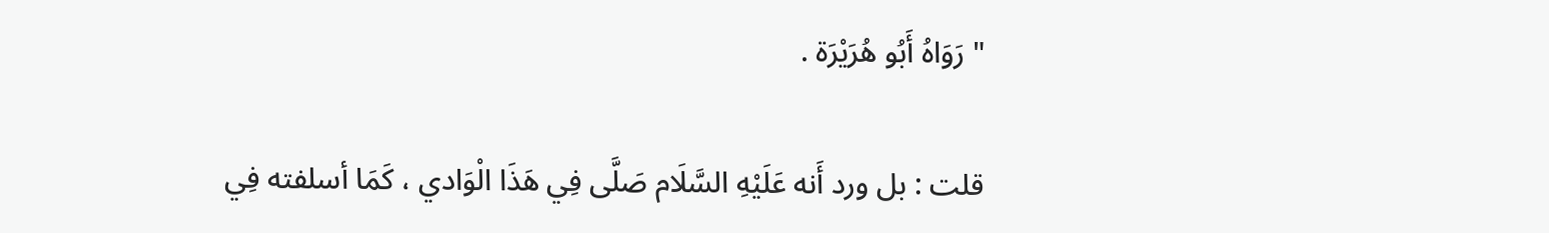" رَوَاهُ أَبُو هُرَيْرَة .

قلت : بل ورد أَنه عَلَيْهِ السَّلَام صَلَّى فِي هَذَا الْوَادي ، كَمَا أسلفته فِي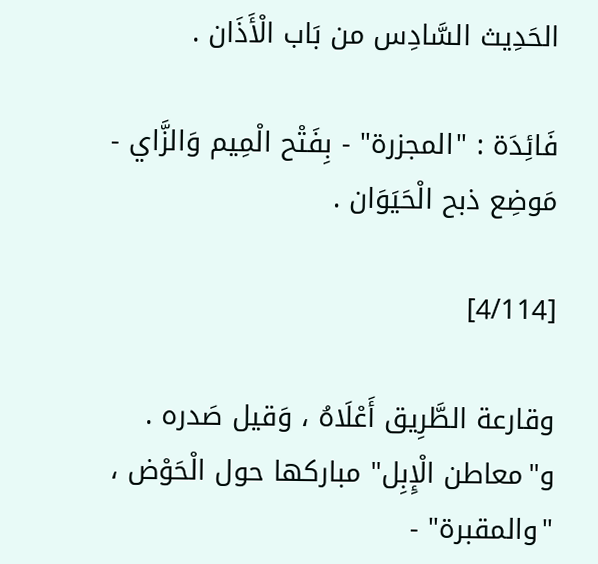الحَدِيث السَّادِس من بَاب الْأَذَان .

فَائِدَة : "المجزرة" - بِفَتْح الْمِيم وَالزَّاي - مَوضِع ذبح الْحَيَوَان .

[4/114]

وقارعة الطَّرِيق أَعْلَاهُ ، وَقيل صَدره . و"معاطن الْإِبِل" مباركها حول الْحَوْض ، "والمقبرة" -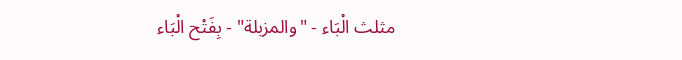مثلث الْبَاء - "والمزبلة" - بِفَتْح الْبَاء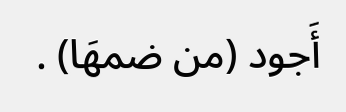أَجود (من ضمهَا) .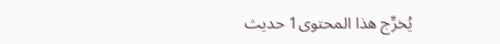يُخرِّج هذا المحتوى1 حديث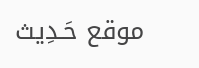موقع حَـدِيث